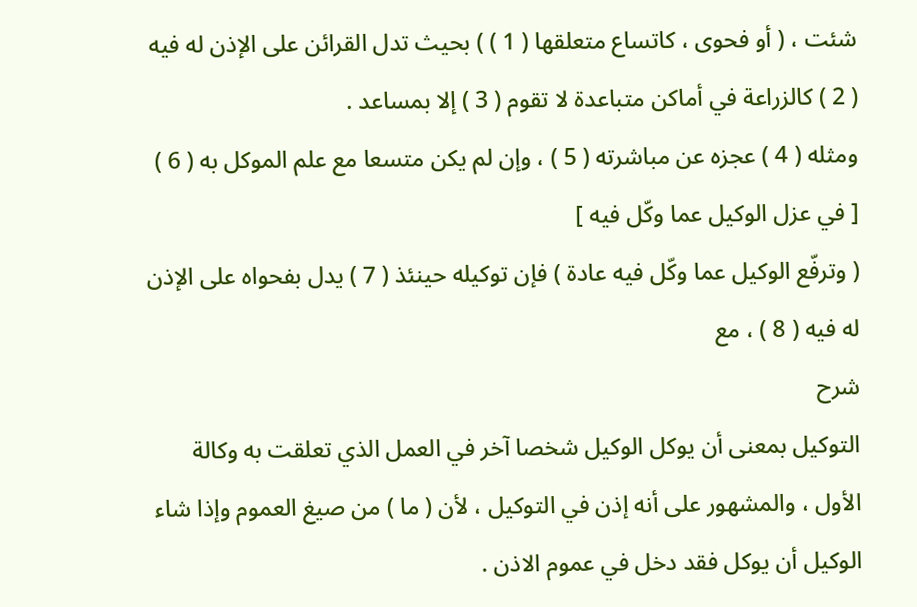شئت ، ( أو فحوى ، كاتساع متعلقها ( 1 ) ) بحيث تدل القرائن على الإذن له فيه ( 2 ) كالزراعة في أماكن متباعدة لا تقوم ( 3 ) إلا بمساعد .
ومثله ( 4 ) عجزه عن مباشرته ( 5 ) ، وإن لم يكن متسعا مع علم الموكل به ( 6 )
[ في عزل الوكيل عما وكّل فيه ]
( وترفّع الوكيل عما وكّل فيه عادة ) فإن توكيله حينئذ ( 7 ) يدل بفحواه على الإذن له فيه ( 8 ) ، مع
شرح
التوكيل بمعنى أن يوكل الوكيل شخصا آخر في العمل الذي تعلقت به وكالة الأول ، والمشهور على أنه إذن في التوكيل ، لأن ( ما ) من صيغ العموم وإذا شاء الوكيل أن يوكل فقد دخل في عموم الاذن .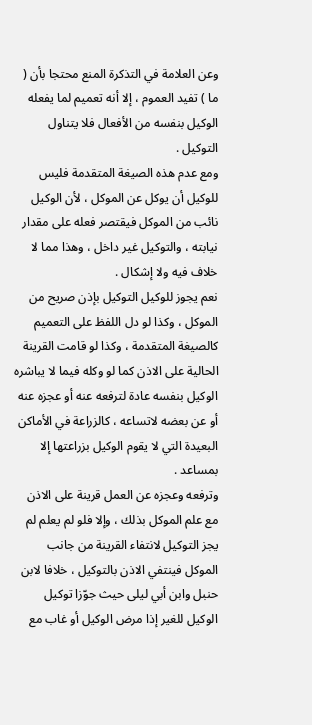وعن العلامة في التذكرة المنع محتجا بأن ( ما ) تفيد العموم ، إلا أنه تعميم لما يفعله الوكيل بنفسه من الأفعال فلا يتناول التوكيل .
ومع عدم هذه الصيغة المتقدمة فليس للوكيل أن يوكل عن الموكل ، لأن الوكيل نائب من الموكل فيقتصر فعله على مقدار نيابته ، والتوكيل غير داخل ، وهذا مما لا خلاف فيه ولا إشكال .
نعم يجوز للوكيل التوكيل بإذن صريح من الموكل ، وكذا لو دل اللفظ على التعميم كالصيغة المتقدمة ، وكذا لو قامت القرينة الحالية على الاذن كما لو وكله فيما لا يباشره الوكيل بنفسه عادة لترفعه عنه أو عجزه عنه أو عن بعضه لاتساعه ، كالزراعة في الأماكن البعيدة التي لا يقوم الوكيل بزراعتها إلا بمساعد .
وترفعه وعجزه عن العمل قرينة على الاذن مع علم الموكل بذلك ، وإلا فلو لم يعلم لم يجز التوكيل لانتفاء القرينة من جانب الموكل فينتفي الاذن بالتوكيل ، خلافا لابن حنبل وابن أبي ليلى حيث جوّزا توكيل الوكيل للغير إذا مرض الوكيل أو غاب مع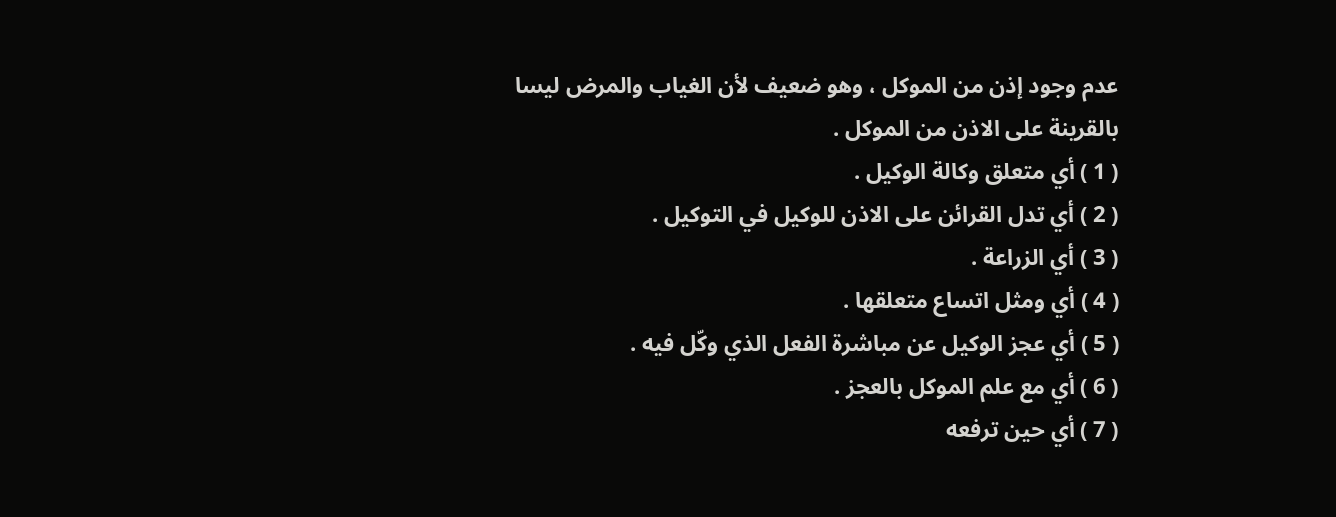عدم وجود إذن من الموكل ، وهو ضعيف لأن الغياب والمرض ليسا بالقرينة على الاذن من الموكل .
( 1 ) أي متعلق وكالة الوكيل .
( 2 ) أي تدل القرائن على الاذن للوكيل في التوكيل .
( 3 ) أي الزراعة .
( 4 ) أي ومثل اتساع متعلقها .
( 5 ) أي عجز الوكيل عن مباشرة الفعل الذي وكّل فيه .
( 6 ) أي مع علم الموكل بالعجز .
( 7 ) أي حين ترفعه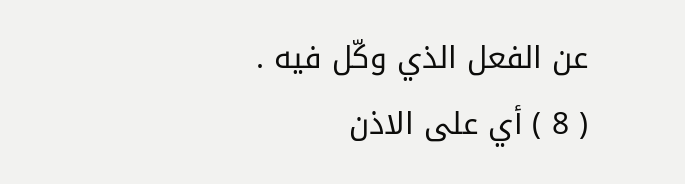عن الفعل الذي وكّل فيه .
( 8 ) أي على الاذن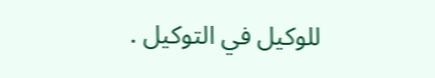للوكيل في التوكيل .